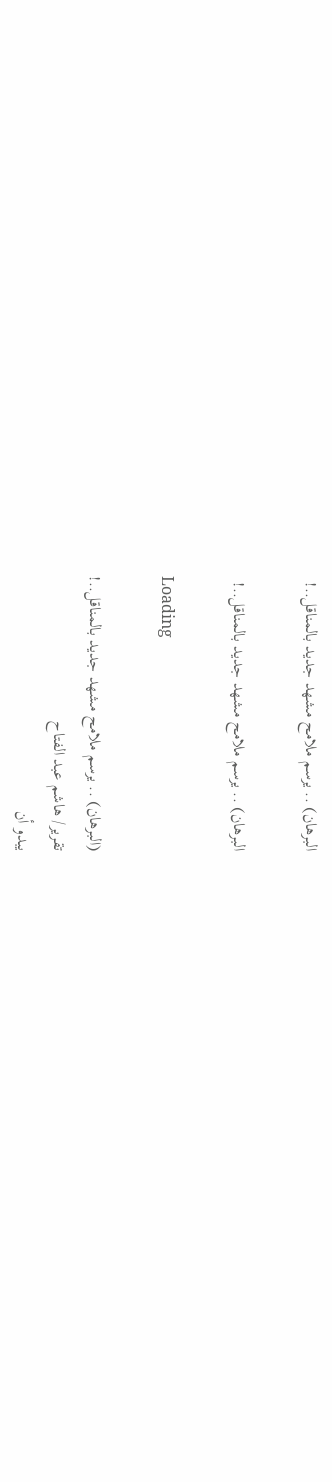البرهان) .. يرسم ملامح مشهد جديد بالمناقل..!

البرهان) .. يرسم ملامح مشهد جديد بالمناقل..!

Loading

(البرهان) .. يرسم ملامح مشهد جديد بالمناقل..!
تقرير/ هاشم عبد الفتاح
يبدو أن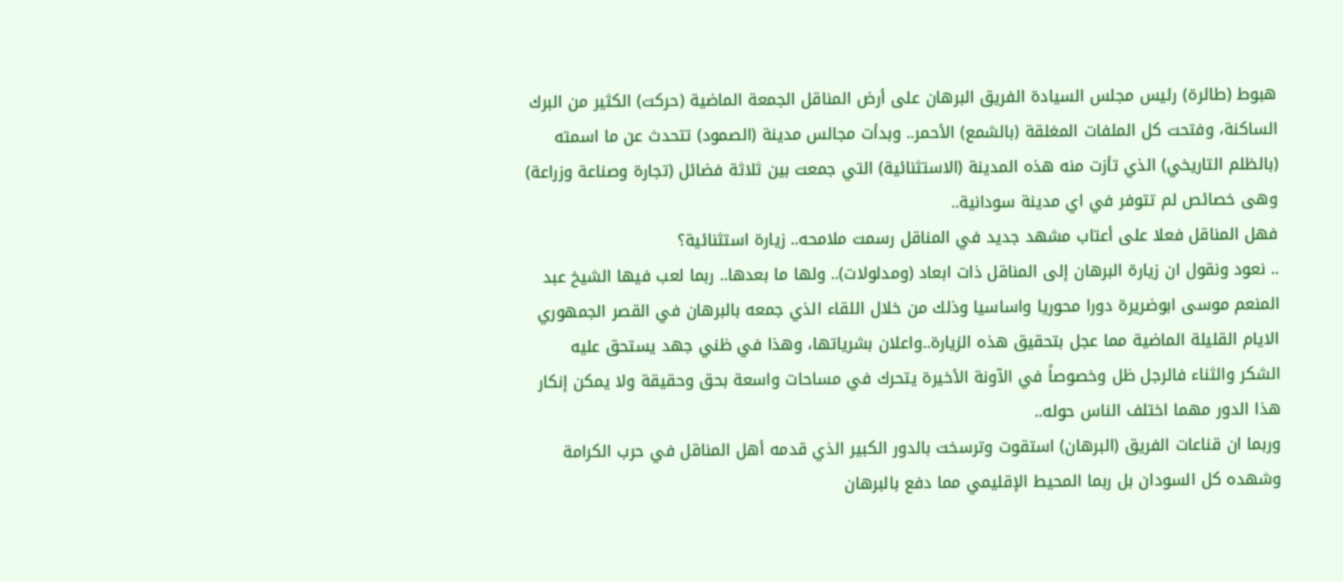هبوط (طائرة) رئيس مجلس السيادة الفريق البرهان على أرض المناقل الجمعة الماضية (حركت) الكثير من البرك الساكنة، وفتحت كل الملفات المغلقة (بالشمع) الأحمر.. وبدأت مجالس مدينة (الصمود) تتحدث عن ما اسمته (بالظلم التاريخي) الذي تأزت منه هذه المدينة (الاستثنائية) التي جمعت بين ثلاثة فضائل (تجارة وصناعة وزراعة) وهى خصائص لم تتوفر في اي مدينة سودانية..
فهل المناقل فعلا على أعتاب مشهد جديد في المناقل رسمت ملامحه.. زيارة استثنائية؟
.. نعود ونقول ان زيارة البرهان إلى المناقل ذات ابعاد (ومدلولات).. ولها ما بعدها.. ربما لعب فيها الشيخ عبد المنعم موسى ابوضريرة دورا محوريا واساسيا وذلك من خلال اللقاء الذي جمعه بالبرهان في القصر الجمهوري الايام القليلة الماضية مما عجل بتحقيق هذه الزيارة..واعلان بشرياتها، وهذا في ظني جهد يستحق عليه الشكر والثناء فالرجل ظل وخصوصاً في الآونة الأخيرة يتحرك في مساحات واسعة بحق وحقيقة ولا يمكن إنكار هذا الدور مهما اختلف الناس حوله..
وربما ان قناعات الفريق (البرهان) استقوت وترسخت بالدور الكبير الذي قدمه أهل المناقل في حرب الكرامة وشهده كل السودان بل ربما المحيط الإقليمي مما دفع بالبرهان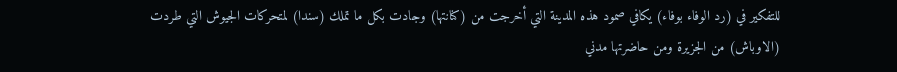للتفكير في (رد الوفاء بوفاء) يكافي صمود هذه المدينة التي أخرجت من (كنانتها) وجادت بكل ما تملك (سندا) لمتحركات الجيوش التي طردت (الاوباش) من الجزيرة ومن حاضرتها مدني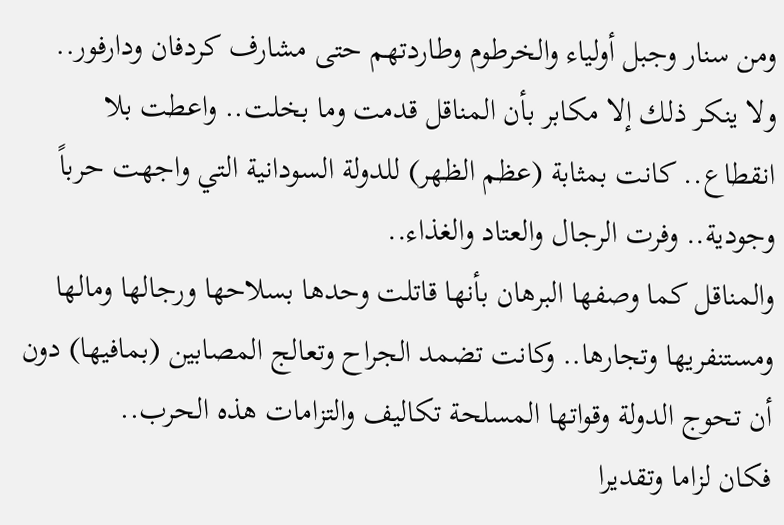ومن سنار وجبل أولياء والخرطوم وطاردتهم حتى مشارف كردفان ودارفور.. ولا ينكر ذلك إلا مكابر بأن المناقل قدمت وما بخلت.. واعطت بلا انقطاع.. كانت بمثابة (عظم الظهر) للدولة السودانية التي واجهت حرباً وجودية.. وفرت الرجال والعتاد والغذاء..
والمناقل كما وصفها البرهان بأنها قاتلت وحدها بسلاحها ورجالها ومالها ومستنفريها وتجارها.. وكانت تضمد الجراح وتعالج المصابين (بمافيها) دون أن تحوج الدولة وقواتها المسلحة تكاليف والتزامات هذه الحرب..
فكان لزاما وتقديرا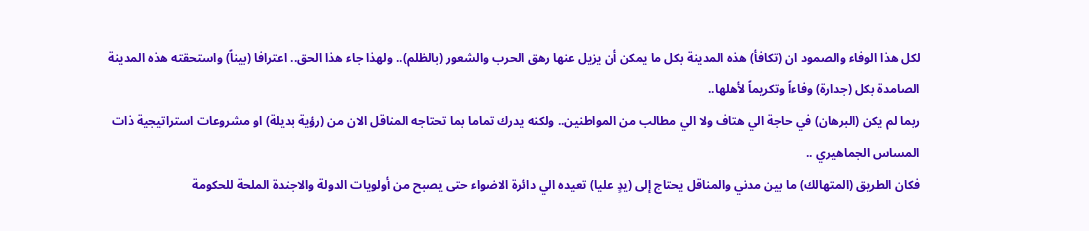لكل هذا الوفاء والصمود ان (تكافأ) هذه المدينة بكل ما يمكن أن يزيل عنها رهق الحرب والشعور (بالظلم).. ولهذا جاء هذا الحق.. اعترافا (بيناً) واستحقته هذه المدينة الصامدة بكل (جدارة) وفاءاً وتكريماً لأهلها..
ربما لم يكن (البرهان) في حاجة الي هتاف ولا الي مطالب من المواطنين.. ولكنه يدرك تماما بما تحتاجه المناقل الان من (رؤية بديلة) او مشروعات استراتيجية ذات المساس الجماهيري ..
فكان الطريق (المتهالك) ما بين مدني والمناقل يحتاج إلى (يدٍ عليا) تعيده الي دائرة الاضواء حتى يصبح من أولويات الدولة والاجندة الملحة للحكومة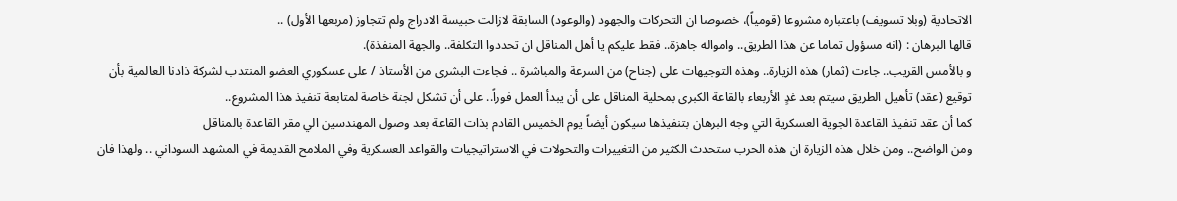الاتحادية (وبلا تسويف) باعتباره مشروعا (قومياً)، خصوصا ان التحركات والجهود (والوعود) السابقة لازالت حبيسة الادراج ولم تتجاوز (مربعها الأول) ..
قالها البرهان : (انه مسؤول تماما عن هذا الطريق.. وامواله جاهزة.. فقط عليكم يا أهل المناقل ان تحددوا التكلفة.. والجهة المنفذة).
و بالأمس القريب.. جاءت (ثمار) هذه الزيارة.. وهذه التوجيهات على (جناح) من السرعة والمباشرة .. فجاءت البشرى من الأستاذ / على عسكوري العضو المنتدب لشركة ذادنا العالمية بأن توقيع (عقد) تأهيل الطريق سيتم بعد غدٍ الأربعاء بالقاعة الكبرى بمحلية المناقل على أن يبدأ العمل فوراً.. على أن تشكل لجنة خاصة لمتابعة تنفيذ هذا المشروع..
كما أن عقد تنفيذ القاعدة الجوية العسكرية التي وجه البرهان بتنفيذها سيكون أيضاً يوم الخميس القادم بذات القاعة بعد وصول المهندسين الي مقر القاعدة بالمناقل
ومن الواضح.. ومن خلال هذه الزيارة ان هذه الحرب ستحدث الكثير من التغييرات والتحولات في الاستراتيجيات والقواعد العسكرية وفي الملامح القديمة في المشهد السوداني .. ولهذا فان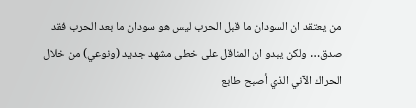من يعتقد ان السودان ما قبل الحرب ليس هو سودان ما بعد الحرب فقد صدق… ولكن يبدو ان المناقل على خطى مشهد جديد (ونوعي) من خلال الحراك الآني الذي أصبح طابع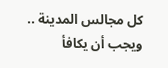كل مجالس المدينة .. ويجب أن يكافأ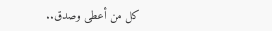كل من أعطى وصدق..